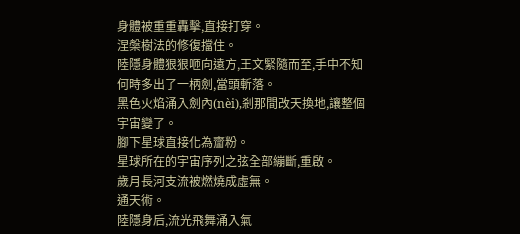身體被重重轟擊,直接打穿。
涅槃樹法的修復擋住。
陸隱身體狠狠咂向遠方,王文緊隨而至,手中不知何時多出了一柄劍,當頭斬落。
黑色火焰涌入劍內(nèi),剎那間改天換地,讓整個宇宙變了。
腳下星球直接化為齏粉。
星球所在的宇宙序列之弦全部繃斷,重啟。
歲月長河支流被燃燒成虛無。
通天術。
陸隱身后,流光飛舞涌入氣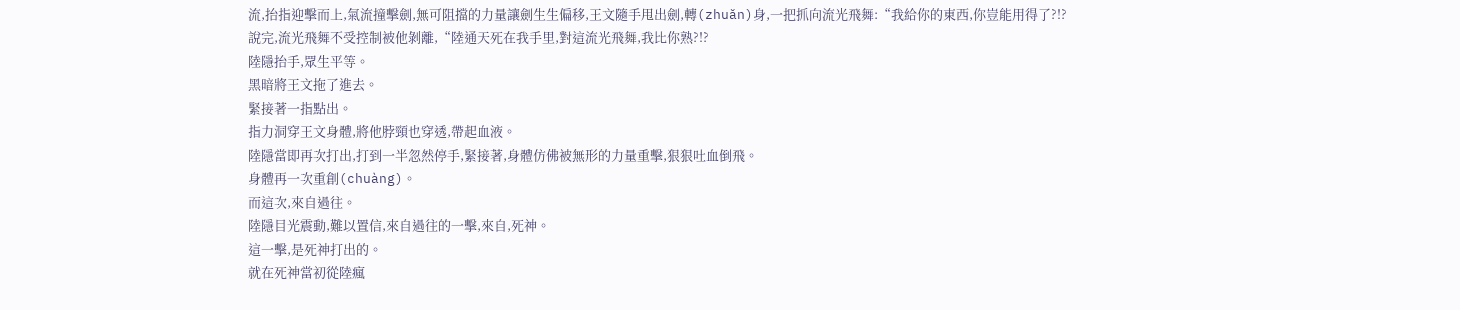流,抬指迎擊而上,氣流撞擊劍,無可阻擋的力量讓劍生生偏移,王文隨手甩出劍,轉(zhuǎn)身,一把抓向流光飛舞:“我給你的東西,你豈能用得了?!?
說完,流光飛舞不受控制被他剝離,“陸通天死在我手里,對這流光飛舞,我比你熟?!?
陸隱抬手,眾生平等。
黑暗將王文拖了進去。
緊接著一指點出。
指力洞穿王文身體,將他脖頸也穿透,帶起血液。
陸隱當即再次打出,打到一半忽然停手,緊接著,身體仿佛被無形的力量重擊,狠狠吐血倒飛。
身體再一次重創(chuàng)。
而這次,來自過往。
陸隱目光震動,難以置信,來自過往的一擊,來自,死神。
這一擊,是死神打出的。
就在死神當初從陸瘋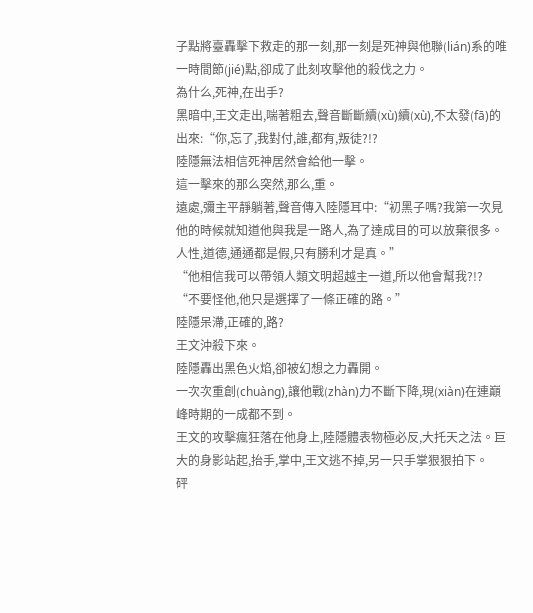子點將臺轟擊下救走的那一刻,那一刻是死神與他聯(lián)系的唯一時間節(jié)點,卻成了此刻攻擊他的殺伐之力。
為什么,死神,在出手?
黑暗中,王文走出,喘著粗去,聲音斷斷續(xù)續(xù),不太發(fā)的出來:“你,忘了,我對付,誰,都有,叛徒?!?
陸隱無法相信死神居然會給他一擊。
這一擊來的那么突然,那么,重。
遠處,彌主平靜躺著,聲音傳入陸隱耳中:“初黑子嗎?我第一次見他的時候就知道他與我是一路人,為了達成目的可以放棄很多。人性,道德,通通都是假,只有勝利才是真。”
“他相信我可以帶領人類文明超越主一道,所以他會幫我?!?
“不要怪他,他只是選擇了一條正確的路。”
陸隱呆滯,正確的,路?
王文沖殺下來。
陸隱轟出黑色火焰,卻被幻想之力轟開。
一次次重創(chuàng),讓他戰(zhàn)力不斷下降,現(xiàn)在連巔峰時期的一成都不到。
王文的攻擊瘋狂落在他身上,陸隱體表物極必反,大托天之法。巨大的身影站起,抬手,掌中,王文逃不掉,另一只手掌狠狠拍下。
砰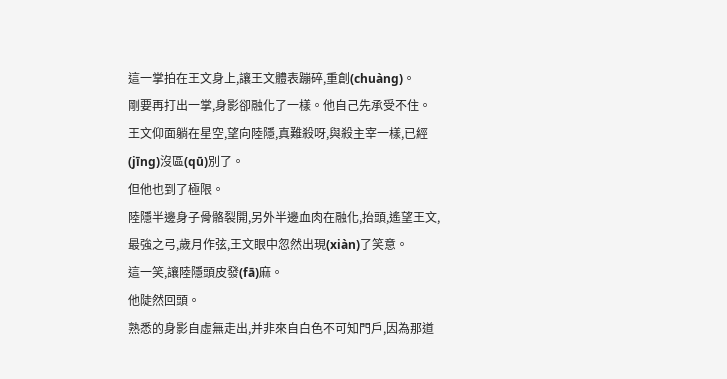這一掌拍在王文身上,讓王文體表蹦碎,重創(chuàng)。
剛要再打出一掌,身影卻融化了一樣。他自己先承受不住。
王文仰面躺在星空,望向陸隱,真難殺呀,與殺主宰一樣,已經(jīng)沒區(qū)別了。
但他也到了極限。
陸隱半邊身子骨骼裂開,另外半邊血肉在融化,抬頭,遙望王文,最強之弓,歲月作弦,王文眼中忽然出現(xiàn)了笑意。
這一笑,讓陸隱頭皮發(fā)麻。
他陡然回頭。
熟悉的身影自虛無走出,并非來自白色不可知門戶,因為那道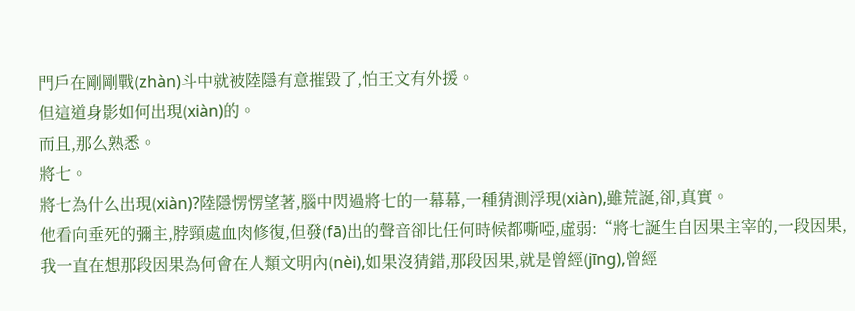門戶在剛剛戰(zhàn)斗中就被陸隱有意摧毀了,怕王文有外援。
但這道身影如何出現(xiàn)的。
而且,那么熟悉。
將七。
將七為什么出現(xiàn)?陸隱愣愣望著,腦中閃過將七的一幕幕,一種猜測浮現(xiàn),雖荒誕,卻,真實。
他看向垂死的彌主,脖頸處血肉修復,但發(fā)出的聲音卻比任何時候都嘶啞,虛弱:“將七誕生自因果主宰的,一段因果,我一直在想那段因果為何會在人類文明內(nèi),如果沒猜錯,那段因果,就是曾經(jīng),曾經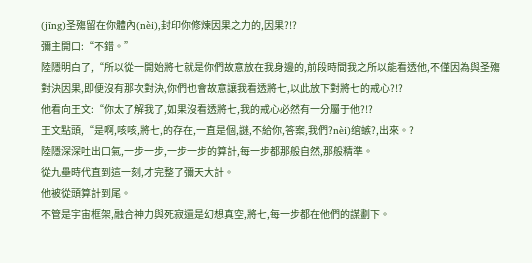(jīng)圣殤留在你體內(nèi),封印你修煉因果之力的,因果?!?
彌主開口:“不錯。”
陸隱明白了,“所以從一開始將七就是你們故意放在我身邊的,前段時間我之所以能看透他,不僅因為與圣殤對決因果,即便沒有那次對決,你們也會故意讓我看透將七,以此放下對將七的戒心?!?
他看向王文:“你太了解我了,如果沒看透將七,我的戒心必然有一分屬于他?!?
王文點頭,“是啊,咳咳,將七,的存在,一直是個,謎,不給你,答案,我們?nèi)绾螏?,出來。?
陸隱深深吐出口氣,一步一步,一步一步的算計,每一步都那般自然,那般精準。
從九壘時代直到這一刻,才完整了彌天大計。
他被從頭算計到尾。
不管是宇宙框架,融合神力與死寂還是幻想真空,將七,每一步都在他們的謀劃下。